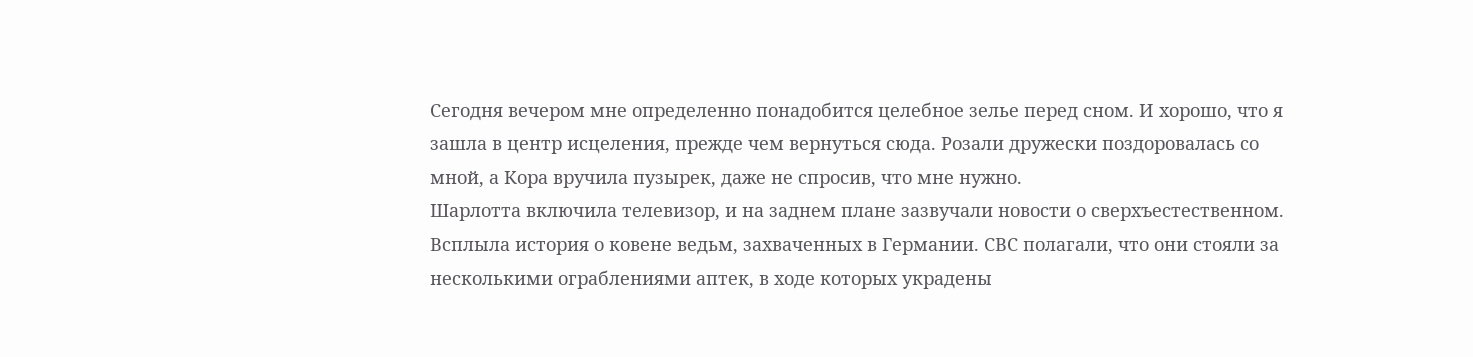Сегодня вечером мне определенно понадобится целебное зелье перед сном. И хорошо, что я зашла в центр исцеления, прежде чем вернуться сюда. Розали дружески поздоровалась со мной, а Кора вручила пузырек, даже не спросив, что мне нужно.
Шарлотта включила телевизор, и на заднем плане зазвучали новости о сверхъестественном. Всплыла история о ковене ведьм, захваченных в Германии. СВС полагали, что они стояли за несколькими ограблениями аптек, в ходе которых украдены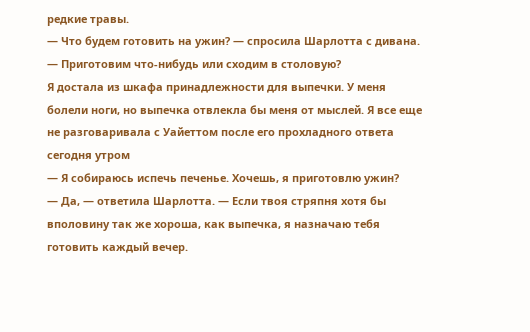редкие травы.
— Что будем готовить на ужин? — спросила Шарлотта с дивана. — Приготовим что-нибудь или сходим в столовую?
Я достала из шкафа принадлежности для выпечки. У меня болели ноги, но выпечка отвлекла бы меня от мыслей. Я все еще не разговаривала с Уайеттом после его прохладного ответа сегодня утром
— Я собираюсь испечь печенье. Хочешь, я приготовлю ужин?
— Да, — ответила Шарлотта. — Если твоя стряпня хотя бы вполовину так же хороша, как выпечка, я назначаю тебя готовить каждый вечер.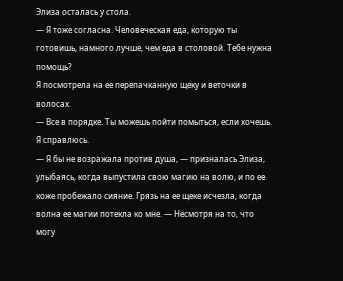Элиза осталась у стола.
— Я тоже согласна. Человеческая еда, которую ты готовишь, намного лучше, чем еда в столовой. Тебе нужна помощь?
Я посмотрела на ее перепачканную щеку и веточки в волосах.
— Все в порядке. Ты можешь пойти помыться, если хочешь. Я справлюсь.
— Я бы не возражала против душа, — призналась Элиза, улыбаясь, когда выпустила свою магию на волю, и по ее коже пробежало сияние. Грязь на ее щеке исчезла, когда волна ее магии потекла ко мне. — Несмотря на то, что могу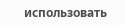использовать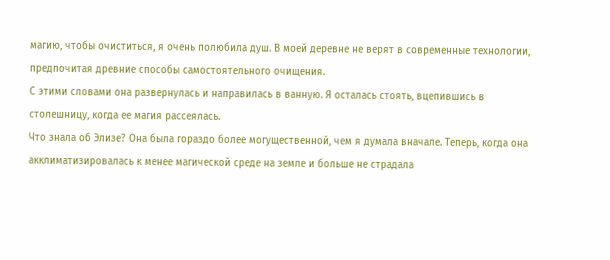магию, чтобы очиститься, я очень полюбила душ. В моей деревне не верят в современные технологии, предпочитая древние способы самостоятельного очищения.
С этими словами она развернулась и направилась в ванную. Я осталась стоять, вцепившись в столешницу, когда ее магия рассеялась.
Что знала об Элизе? Она была гораздо более могущественной, чем я думала вначале. Теперь, когда она акклиматизировалась к менее магической среде на земле и больше не страдала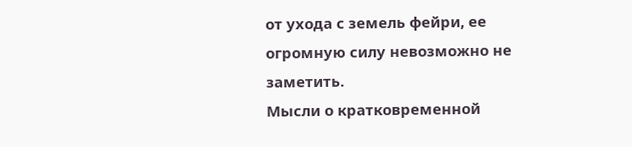от ухода с земель фейри, ее огромную силу невозможно не заметить.
Мысли о кратковременной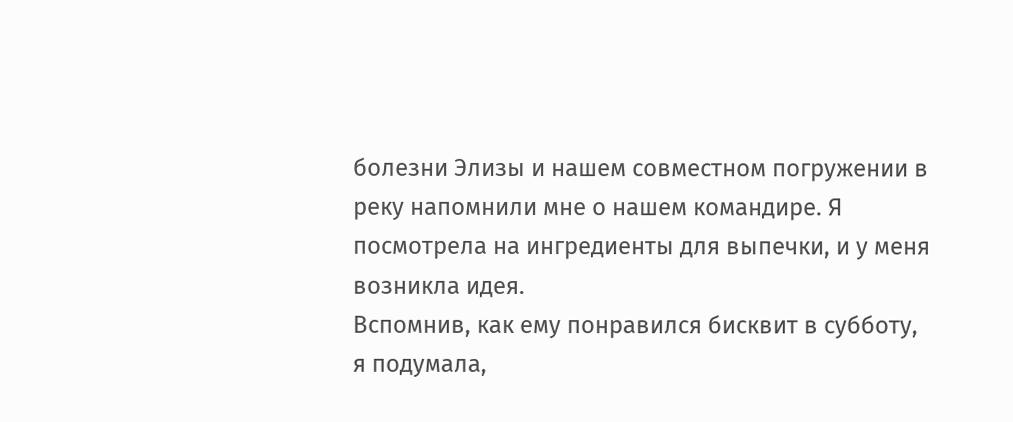болезни Элизы и нашем совместном погружении в реку напомнили мне о нашем командире. Я посмотрела на ингредиенты для выпечки, и у меня возникла идея.
Вспомнив, как ему понравился бисквит в субботу, я подумала,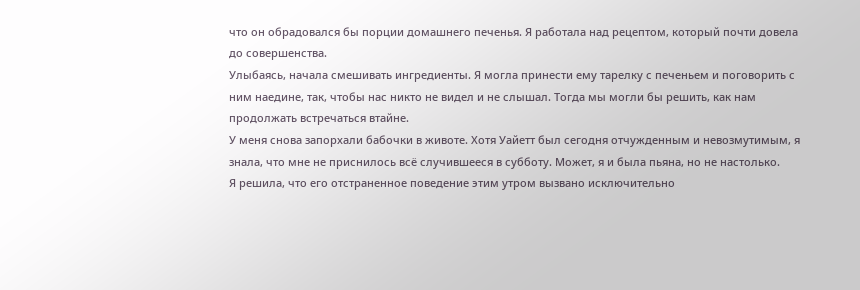что он обрадовался бы порции домашнего печенья. Я работала над рецептом, который почти довела до совершенства.
Улыбаясь, начала смешивать ингредиенты. Я могла принести ему тарелку с печеньем и поговорить с ним наедине, так, чтобы нас никто не видел и не слышал. Тогда мы могли бы решить, как нам продолжать встречаться втайне.
У меня снова запорхали бабочки в животе. Хотя Уайетт был сегодня отчужденным и невозмутимым, я знала, что мне не приснилось всё случившееся в субботу. Может, я и была пьяна, но не настолько.
Я решила, что его отстраненное поведение этим утром вызвано исключительно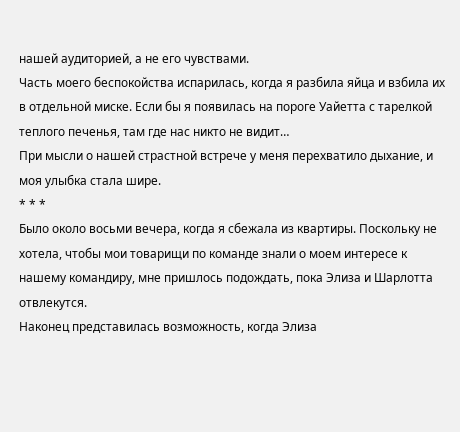нашей аудиторией, а не его чувствами.
Часть моего беспокойства испарилась, когда я разбила яйца и взбила их в отдельной миске. Если бы я появилась на пороге Уайетта с тарелкой теплого печенья, там где нас никто не видит…
При мысли о нашей страстной встрече у меня перехватило дыхание, и моя улыбка стала шире.
* * *
Было около восьми вечера, когда я сбежала из квартиры. Поскольку не хотела, чтобы мои товарищи по команде знали о моем интересе к нашему командиру, мне пришлось подождать, пока Элиза и Шарлотта отвлекутся.
Наконец представилась возможность, когда Элиза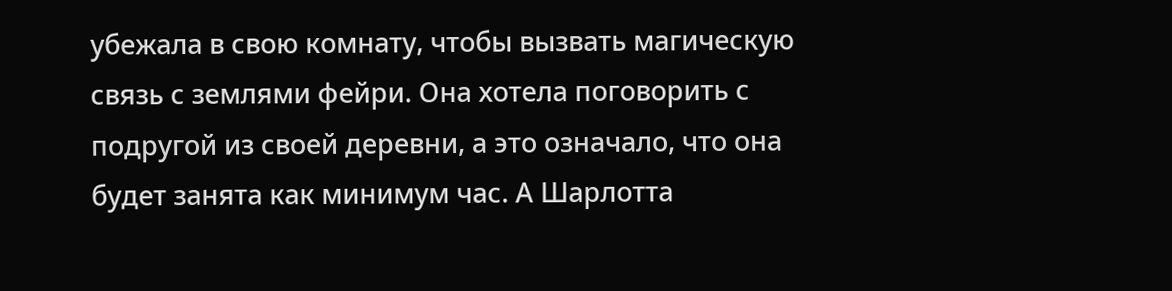убежала в свою комнату, чтобы вызвать магическую связь с землями фейри. Она хотела поговорить с подругой из своей деревни, а это означало, что она будет занята как минимум час. А Шарлотта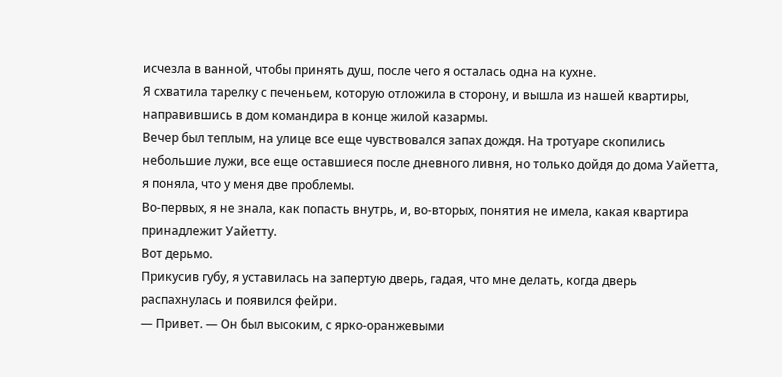исчезла в ванной, чтобы принять душ, после чего я осталась одна на кухне.
Я схватила тарелку с печеньем, которую отложила в сторону, и вышла из нашей квартиры, направившись в дом командира в конце жилой казармы.
Вечер был теплым, на улице все еще чувствовался запах дождя. На тротуаре скопились небольшие лужи, все еще оставшиеся после дневного ливня, но только дойдя до дома Уайетта, я поняла, что у меня две проблемы.
Во-первых, я не знала, как попасть внутрь, и, во-вторых, понятия не имела, какая квартира принадлежит Уайетту.
Вот дерьмо.
Прикусив губу, я уставилась на запертую дверь, гадая, что мне делать, когда дверь распахнулась и появился фейри.
— Привет. — Он был высоким, с ярко-оранжевыми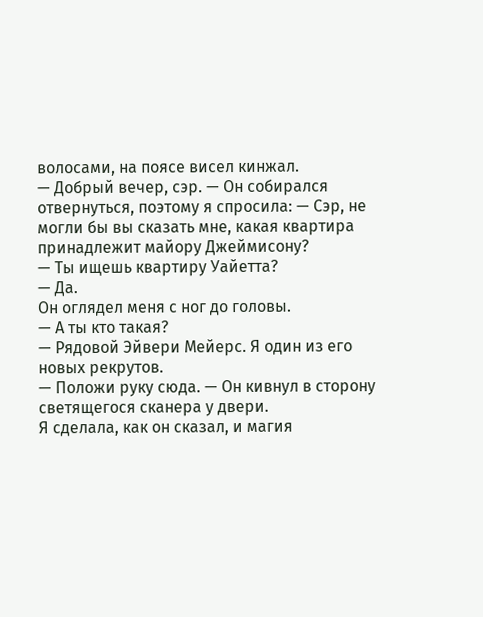волосами, на поясе висел кинжал.
— Добрый вечер, сэр. — Он собирался отвернуться, поэтому я спросила: — Сэр, не могли бы вы сказать мне, какая квартира принадлежит майору Джеймисону?
— Ты ищешь квартиру Уайетта?
— Да.
Он оглядел меня с ног до головы.
— А ты кто такая?
— Рядовой Эйвери Мейерс. Я один из его новых рекрутов.
— Положи руку сюда. — Он кивнул в сторону светящегося сканера у двери.
Я сделала, как он сказал, и магия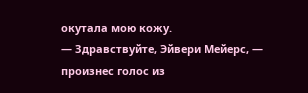окутала мою кожу.
— Здравствуйте, Эйвери Мейерс, — произнес голос из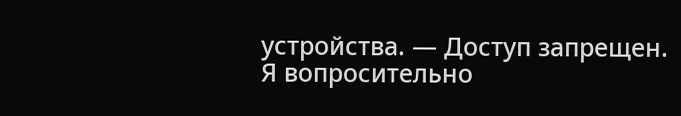устройства. — Доступ запрещен.
Я вопросительно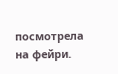посмотрела на фейри.